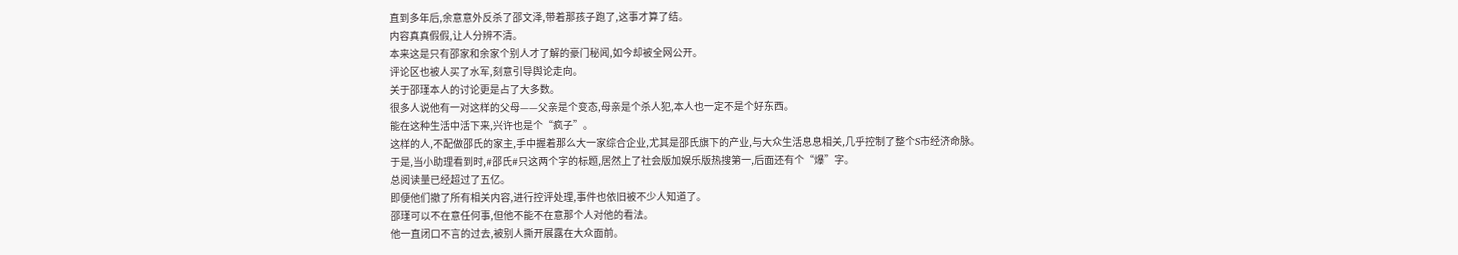直到多年后,余意意外反杀了邵文泽,带着那孩子跑了,这事才算了结。
内容真真假假,让人分辨不清。
本来这是只有邵家和余家个别人才了解的豪门秘闻,如今却被全网公开。
评论区也被人买了水军,刻意引导舆论走向。
关于邵瑾本人的讨论更是占了大多数。
很多人说他有一对这样的父母——父亲是个变态,母亲是个杀人犯,本人也一定不是个好东西。
能在这种生活中活下来,兴许也是个“疯子”。
这样的人,不配做邵氏的家主,手中握着那么大一家综合企业,尤其是邵氏旗下的产业,与大众生活息息相关,几乎控制了整个S市经济命脉。
于是,当小助理看到时,#邵氏#只这两个字的标题,居然上了社会版加娱乐版热搜第一,后面还有个“爆”字。
总阅读量已经超过了五亿。
即便他们撤了所有相关内容,进行控评处理,事件也依旧被不少人知道了。
邵瑾可以不在意任何事,但他不能不在意那个人对他的看法。
他一直闭口不言的过去,被别人撕开展露在大众面前。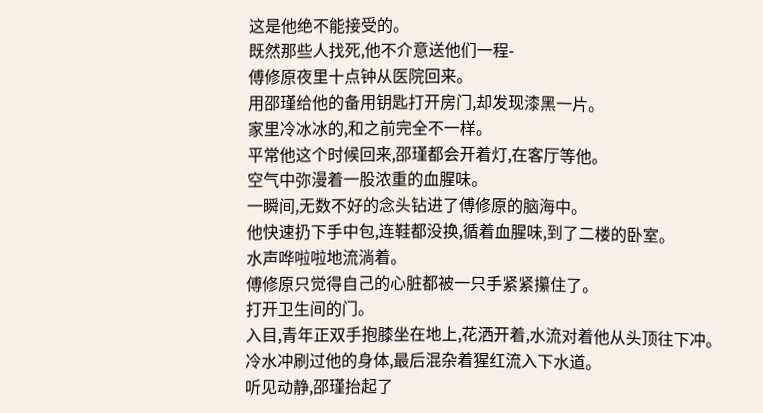这是他绝不能接受的。
既然那些人找死,他不介意送他们一程-
傅修原夜里十点钟从医院回来。
用邵瑾给他的备用钥匙打开房门,却发现漆黑一片。
家里冷冰冰的,和之前完全不一样。
平常他这个时候回来,邵瑾都会开着灯,在客厅等他。
空气中弥漫着一股浓重的血腥味。
一瞬间,无数不好的念头钻进了傅修原的脑海中。
他快速扔下手中包,连鞋都没换,循着血腥味,到了二楼的卧室。
水声哗啦啦地流淌着。
傅修原只觉得自己的心脏都被一只手紧紧攥住了。
打开卫生间的门。
入目,青年正双手抱膝坐在地上,花洒开着,水流对着他从头顶往下冲。
冷水冲刷过他的身体,最后混杂着猩红流入下水道。
听见动静,邵瑾抬起了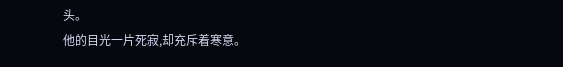头。
他的目光一片死寂,却充斥着寒意。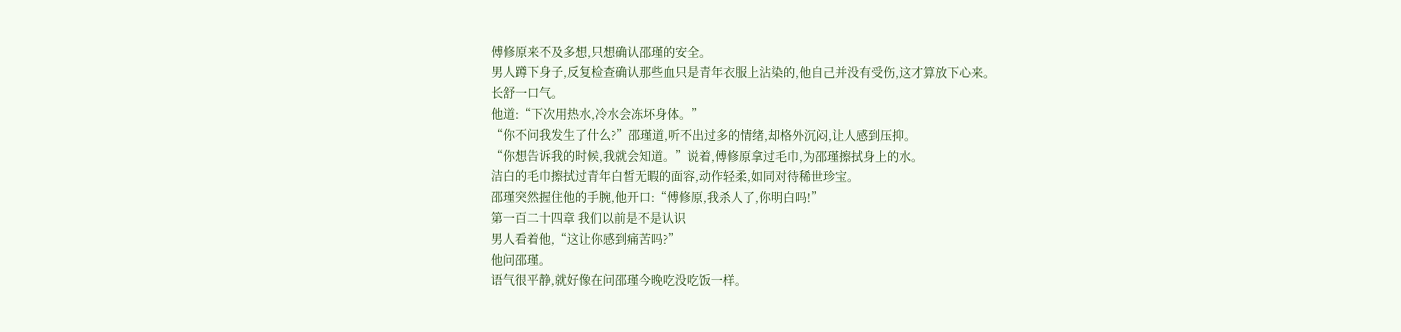傅修原来不及多想,只想确认邵瑾的安全。
男人蹲下身子,反复检查确认那些血只是青年衣服上沾染的,他自己并没有受伤,这才算放下心来。
长舒一口气。
他道:“下次用热水,冷水会冻坏身体。”
“你不问我发生了什么?”邵瑾道,听不出过多的情绪,却格外沉闷,让人感到压抑。
“你想告诉我的时候,我就会知道。”说着,傅修原拿过毛巾,为邵瑾擦拭身上的水。
洁白的毛巾擦拭过青年白皙无暇的面容,动作轻柔,如同对待稀世珍宝。
邵瑾突然握住他的手腕,他开口:“傅修原,我杀人了,你明白吗!”
第一百二十四章 我们以前是不是认识
男人看着他,“这让你感到痛苦吗?”
他问邵瑾。
语气很平静,就好像在问邵瑾今晚吃没吃饭一样。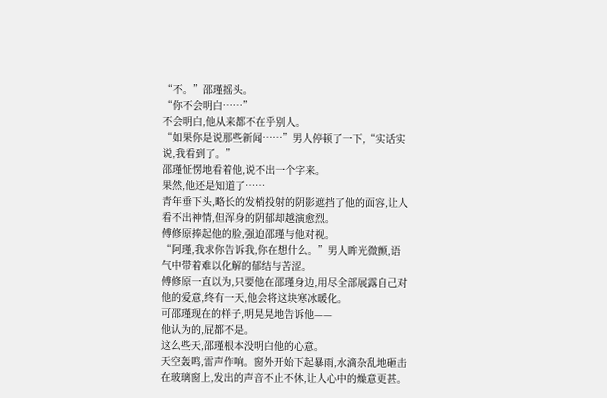“不。”邵瑾摇头。
“你不会明白……”
不会明白,他从来都不在乎别人。
“如果你是说那些新闻……”男人停顿了一下,“实话实说,我看到了。”
邵瑾怔愣地看着他,说不出一个字来。
果然,他还是知道了……
青年垂下头,略长的发梢投射的阴影遮挡了他的面容,让人看不出神情,但浑身的阴郁却越演愈烈。
傅修原捧起他的脸,强迫邵瑾与他对视。
“阿瑾,我求你告诉我,你在想什么。”男人眸光微颤,语气中带着难以化解的郁结与苦涩。
傅修原一直以为,只要他在邵瑾身边,用尽全部展露自己对他的爱意,终有一天,他会将这块寒冰暖化。
可邵瑾现在的样子,明晃晃地告诉他——
他认为的,屁都不是。
这么些天,邵瑾根本没明白他的心意。
天空轰鸣,雷声作响。窗外开始下起暴雨,水滴杂乱地砸击在玻璃窗上,发出的声音不止不休,让人心中的燥意更甚。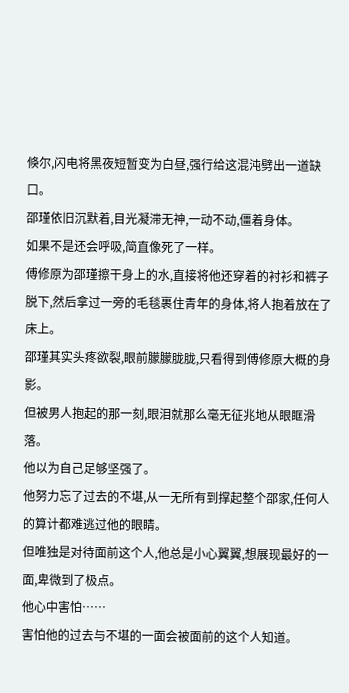倏尔,闪电将黑夜短暂变为白昼,强行给这混沌劈出一道缺口。
邵瑾依旧沉默着,目光凝滞无神,一动不动,僵着身体。
如果不是还会呼吸,简直像死了一样。
傅修原为邵瑾擦干身上的水,直接将他还穿着的衬衫和裤子脱下,然后拿过一旁的毛毯裹住青年的身体,将人抱着放在了床上。
邵瑾其实头疼欲裂,眼前朦朦胧胧,只看得到傅修原大概的身影。
但被男人抱起的那一刻,眼泪就那么毫无征兆地从眼眶滑落。
他以为自己足够坚强了。
他努力忘了过去的不堪,从一无所有到撑起整个邵家,任何人的算计都难逃过他的眼睛。
但唯独是对待面前这个人,他总是小心翼翼,想展现最好的一面,卑微到了极点。
他心中害怕……
害怕他的过去与不堪的一面会被面前的这个人知道。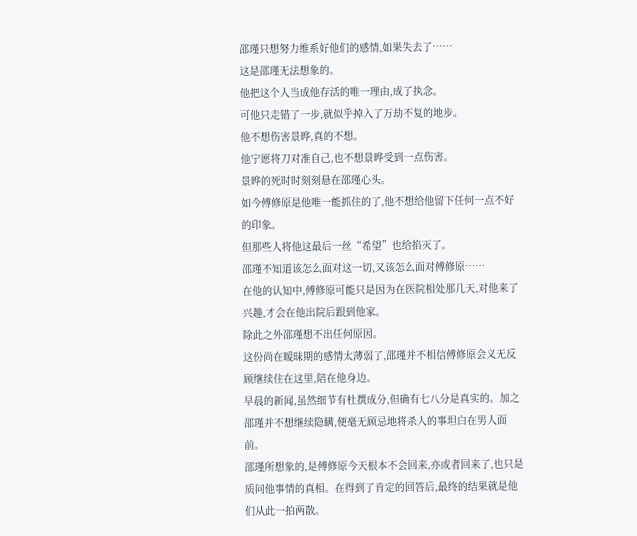邵瑾只想努力维系好他们的感情,如果失去了……
这是邵瑾无法想象的。
他把这个人当成他存活的唯一理由,成了执念。
可他只走错了一步,就似乎掉入了万劫不复的地步。
他不想伤害景晔,真的不想。
他宁愿将刀对准自己,也不想景晔受到一点伤害。
景晔的死时时刻刻悬在邵瑾心头。
如今傅修原是他唯一能抓住的了,他不想给他留下任何一点不好的印象。
但那些人将他这最后一丝“希望”也给掐灭了。
邵瑾不知道该怎么面对这一切,又该怎么面对傅修原……
在他的认知中,傅修原可能只是因为在医院相处那几天,对他来了兴趣,才会在他出院后跟到他家。
除此之外邵瑾想不出任何原因。
这份尚在暧昧期的感情太薄弱了,邵瑾并不相信傅修原会义无反顾继续住在这里,陪在他身边。
早晨的新闻,虽然细节有杜撰成分,但确有七八分是真实的。加之邵瑾并不想继续隐瞒,便毫无顾忌地将杀人的事坦白在男人面前。
邵瑾所想象的,是傅修原今天根本不会回来,亦或者回来了,也只是质问他事情的真相。在得到了肯定的回答后,最终的结果就是他们从此一拍两散。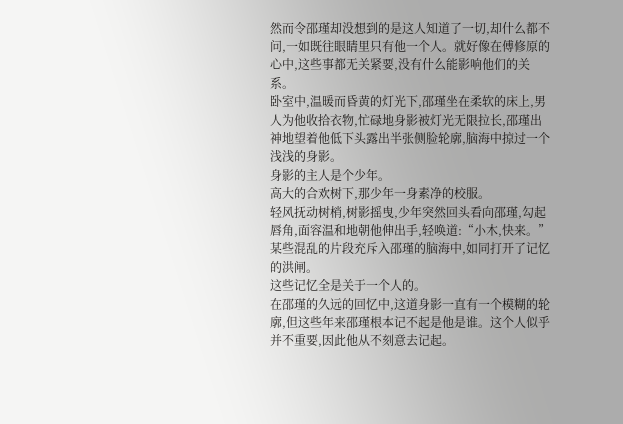然而令邵瑾却没想到的是这人知道了一切,却什么都不问,一如既往眼睛里只有他一个人。就好像在傅修原的心中,这些事都无关紧要,没有什么能影响他们的关系。
卧室中,温暖而昏黄的灯光下,邵瑾坐在柔软的床上,男人为他收拾衣物,忙碌地身影被灯光无限拉长,邵瑾出神地望着他低下头露出半张侧脸轮廓,脑海中掠过一个浅浅的身影。
身影的主人是个少年。
高大的合欢树下,那少年一身素净的校服。
轻风抚动树梢,树影摇曳,少年突然回头看向邵瑾,勾起唇角,面容温和地朝他伸出手,轻唤道:“小木,快来。”
某些混乱的片段充斥入邵瑾的脑海中,如同打开了记忆的洪闸。
这些记忆全是关于一个人的。
在邵瑾的久远的回忆中,这道身影一直有一个模糊的轮廓,但这些年来邵瑾根本记不起是他是谁。这个人似乎并不重要,因此他从不刻意去记起。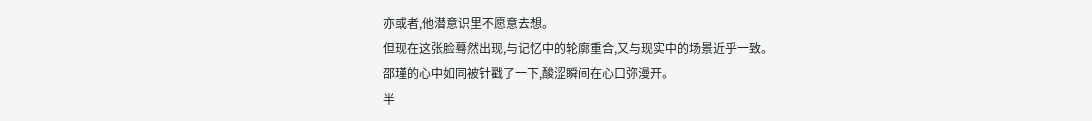亦或者,他潜意识里不愿意去想。
但现在这张脸蓦然出现,与记忆中的轮廓重合,又与现实中的场景近乎一致。
邵瑾的心中如同被针戳了一下,酸涩瞬间在心口弥漫开。
半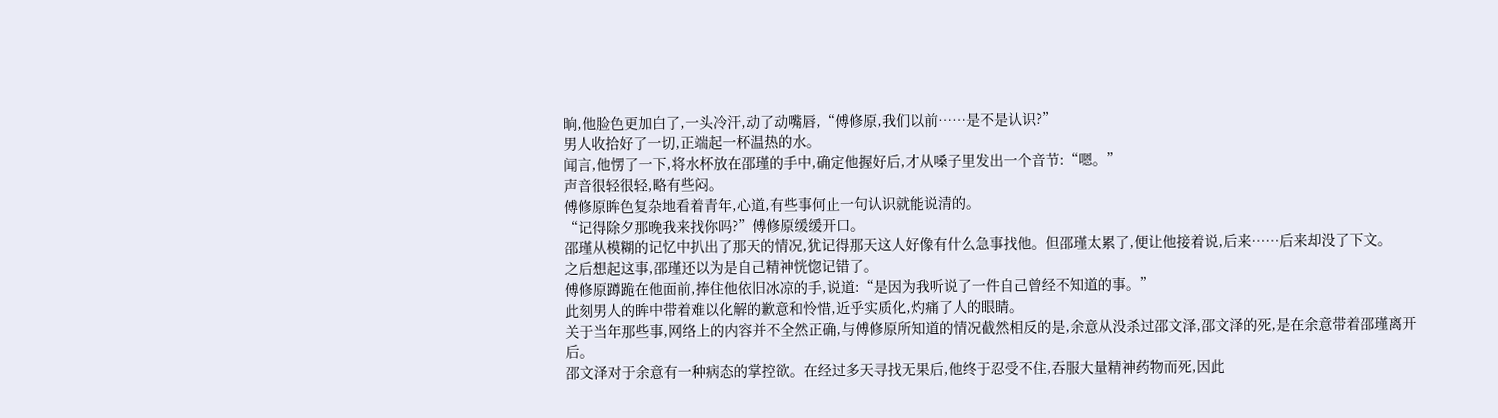晌,他脸色更加白了,一头冷汗,动了动嘴唇,“傅修原,我们以前……是不是认识?”
男人收拾好了一切,正端起一杯温热的水。
闻言,他愣了一下,将水杯放在邵瑾的手中,确定他握好后,才从嗓子里发出一个音节:“嗯。”
声音很轻很轻,略有些闷。
傅修原眸色复杂地看着青年,心道,有些事何止一句认识就能说清的。
“记得除夕那晚我来找你吗?”傅修原缓缓开口。
邵瑾从模糊的记忆中扒出了那天的情况,犹记得那天这人好像有什么急事找他。但邵瑾太累了,便让他接着说,后来……后来却没了下文。
之后想起这事,邵瑾还以为是自己精神恍惚记错了。
傅修原蹲跪在他面前,捧住他依旧冰凉的手,说道:“是因为我听说了一件自己曾经不知道的事。”
此刻男人的眸中带着难以化解的歉意和怜惜,近乎实质化,灼痛了人的眼睛。
关于当年那些事,网络上的内容并不全然正确,与傅修原所知道的情况截然相反的是,余意从没杀过邵文泽,邵文泽的死,是在余意带着邵瑾离开后。
邵文泽对于余意有一种病态的掌控欲。在经过多天寻找无果后,他终于忍受不住,吞服大量精神药物而死,因此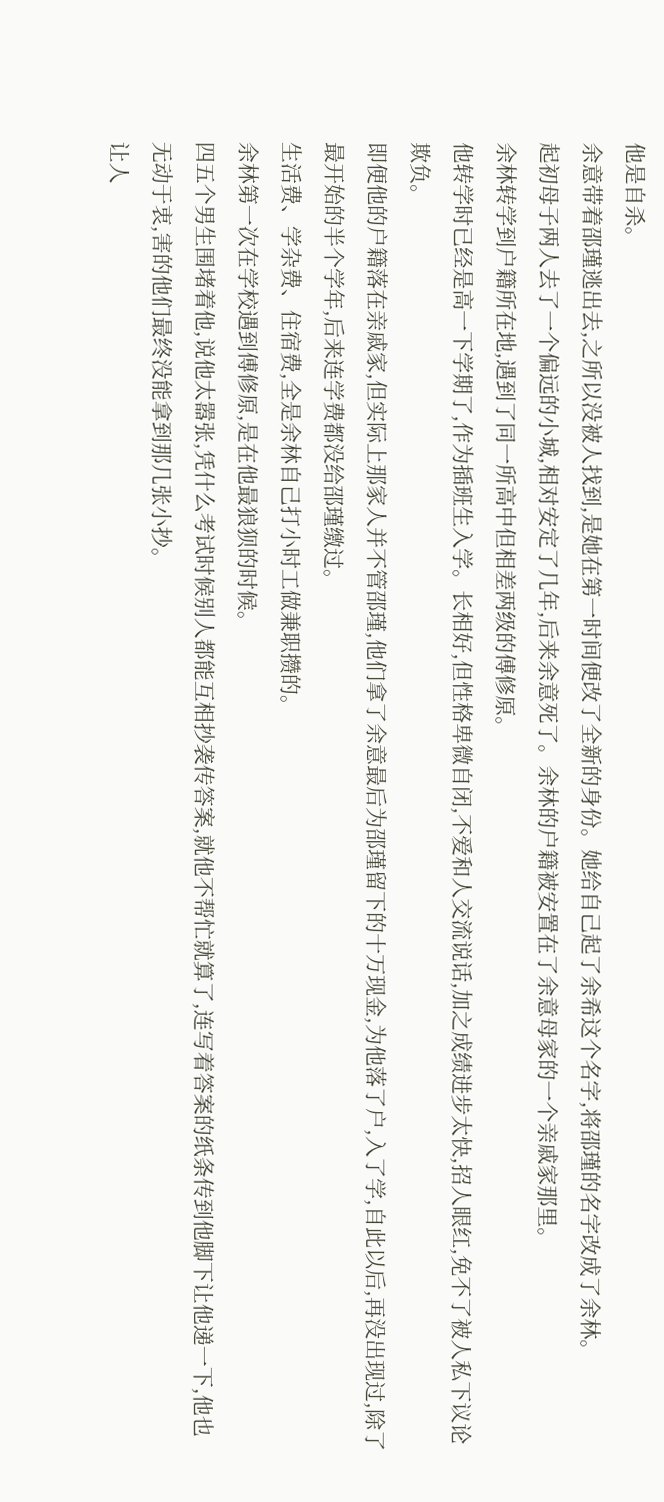他是自杀。
余意带着邵瑾逃出去,之所以没被人找到,是她在第一时间便改了全新的身份。她给自己起了余希这个名字,将邵瑾的名字改成了余林。
起初母子两人去了一个偏远的小城,相对安定了几年,后来余意死了。余林的户籍被安置在了余意母家的一个亲戚家那里。
余林转学到户籍所在地,遇到了同一所高中但相差两级的傅修原。
他转学时已经是高一下学期了,作为插班生入学。长相好,但性格卑微自闭,不爱和人交流说话,加之成绩进步太快,招人眼红,免不了被人私下议论欺负。
即便他的户籍落在亲戚家,但实际上那家人并不管邵瑾,他们拿了余意最后为邵瑾留下的十万现金,为他落了户,入了学,自此以后,再没出现过,除了最开始的半个学年,后来连学费都没给邵瑾缴过。
生活费、学杂费、住宿费,全是余林自己打小时工做兼职攒的。
余林第一次在学校遇到傅修原,是在他最狼狈的时候。
四五个男生围堵着他,说他太嚣张,凭什么考试时候别人都能互相抄袭传答案,就他不帮忙就算了,连写着答案的纸条传到他脚下让他递一下,他也无动于衷,害的他们最终没能拿到那几张小抄。
让人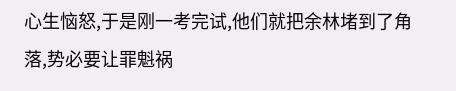心生恼怒,于是刚一考完试,他们就把余林堵到了角落,势必要让罪魁祸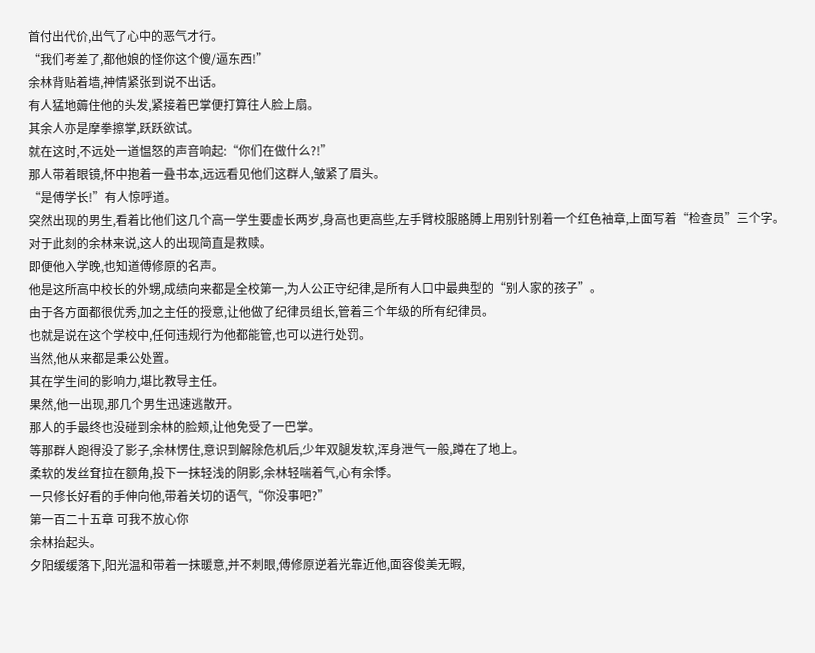首付出代价,出气了心中的恶气才行。
“我们考差了,都他娘的怪你这个傻/逼东西!”
余林背贴着墙,神情紧张到说不出话。
有人猛地薅住他的头发,紧接着巴掌便打算往人脸上扇。
其余人亦是摩拳擦掌,跃跃欲试。
就在这时,不远处一道愠怒的声音响起:“你们在做什么?!”
那人带着眼镜,怀中抱着一叠书本,远远看见他们这群人,皱紧了眉头。
“是傅学长!”有人惊呼道。
突然出现的男生,看着比他们这几个高一学生要虚长两岁,身高也更高些,左手臂校服胳膊上用别针别着一个红色袖章,上面写着“检查员”三个字。
对于此刻的余林来说,这人的出现简直是救赎。
即便他入学晚,也知道傅修原的名声。
他是这所高中校长的外甥,成绩向来都是全校第一,为人公正守纪律,是所有人口中最典型的“别人家的孩子”。
由于各方面都很优秀,加之主任的授意,让他做了纪律员组长,管着三个年级的所有纪律员。
也就是说在这个学校中,任何违规行为他都能管,也可以进行处罚。
当然,他从来都是秉公处置。
其在学生间的影响力,堪比教导主任。
果然,他一出现,那几个男生迅速逃散开。
那人的手最终也没碰到余林的脸颊,让他免受了一巴掌。
等那群人跑得没了影子,余林愣住,意识到解除危机后,少年双腿发软,浑身泄气一般,蹲在了地上。
柔软的发丝耷拉在额角,投下一抹轻浅的阴影,余林轻喘着气,心有余悸。
一只修长好看的手伸向他,带着关切的语气,“你没事吧?”
第一百二十五章 可我不放心你
余林抬起头。
夕阳缓缓落下,阳光温和带着一抹暖意,并不刺眼,傅修原逆着光靠近他,面容俊美无暇,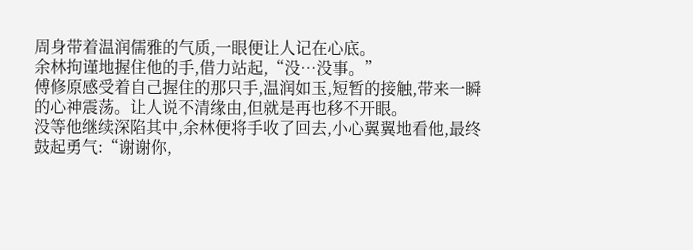周身带着温润儒雅的气质,一眼便让人记在心底。
余林拘谨地握住他的手,借力站起,“没…没事。”
傅修原感受着自己握住的那只手,温润如玉,短暂的接触,带来一瞬的心神震荡。让人说不清缘由,但就是再也移不开眼。
没等他继续深陷其中,余林便将手收了回去,小心翼翼地看他,最终鼓起勇气:“谢谢你,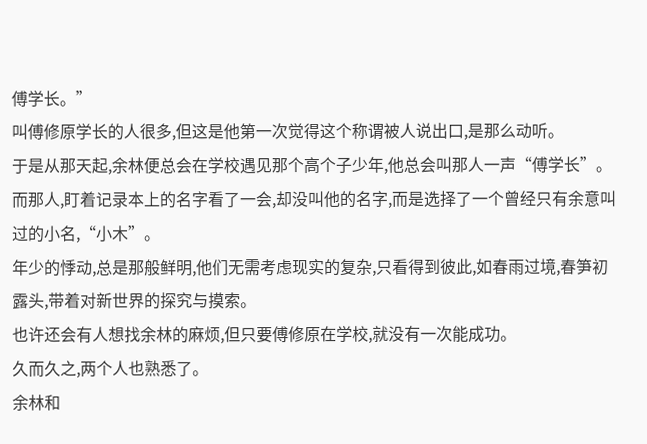傅学长。”
叫傅修原学长的人很多,但这是他第一次觉得这个称谓被人说出口,是那么动听。
于是从那天起,余林便总会在学校遇见那个高个子少年,他总会叫那人一声“傅学长”。
而那人,盯着记录本上的名字看了一会,却没叫他的名字,而是选择了一个曾经只有余意叫过的小名,“小木”。
年少的悸动,总是那般鲜明,他们无需考虑现实的复杂,只看得到彼此,如春雨过境,春笋初露头,带着对新世界的探究与摸索。
也许还会有人想找余林的麻烦,但只要傅修原在学校,就没有一次能成功。
久而久之,两个人也熟悉了。
余林和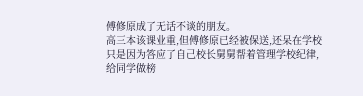傅修原成了无话不谈的朋友。
高三本该课业重,但傅修原已经被保送,还呆在学校只是因为答应了自己校长舅舅帮着管理学校纪律,给同学做榜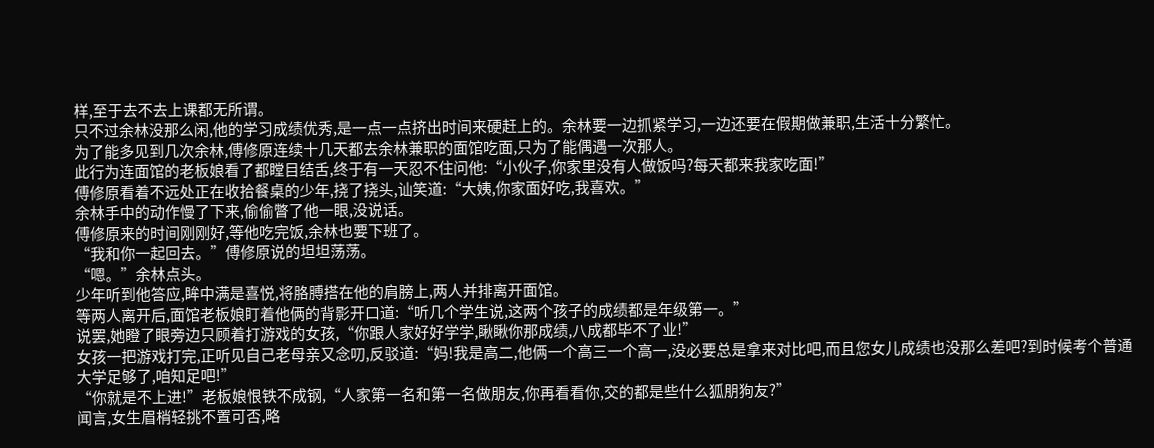样,至于去不去上课都无所谓。
只不过余林没那么闲,他的学习成绩优秀,是一点一点挤出时间来硬赶上的。余林要一边抓紧学习,一边还要在假期做兼职,生活十分繁忙。
为了能多见到几次余林,傅修原连续十几天都去余林兼职的面馆吃面,只为了能偶遇一次那人。
此行为连面馆的老板娘看了都瞠目结舌,终于有一天忍不住问他:“小伙子,你家里没有人做饭吗?每天都来我家吃面!”
傅修原看着不远处正在收拾餐桌的少年,挠了挠头,讪笑道:“大姨,你家面好吃,我喜欢。”
余林手中的动作慢了下来,偷偷瞥了他一眼,没说话。
傅修原来的时间刚刚好,等他吃完饭,余林也要下班了。
“我和你一起回去。”傅修原说的坦坦荡荡。
“嗯。”余林点头。
少年听到他答应,眸中满是喜悦,将胳膊搭在他的肩膀上,两人并排离开面馆。
等两人离开后,面馆老板娘盯着他俩的背影开口道:“听几个学生说,这两个孩子的成绩都是年级第一。”
说罢,她瞪了眼旁边只顾着打游戏的女孩,“你跟人家好好学学,瞅瞅你那成绩,八成都毕不了业!”
女孩一把游戏打完,正听见自己老母亲又念叨,反驳道:“妈!我是高二,他俩一个高三一个高一,没必要总是拿来对比吧,而且您女儿成绩也没那么差吧?到时候考个普通大学足够了,咱知足吧!”
“你就是不上进!”老板娘恨铁不成钢,“人家第一名和第一名做朋友,你再看看你,交的都是些什么狐朋狗友?”
闻言,女生眉梢轻挑不置可否,略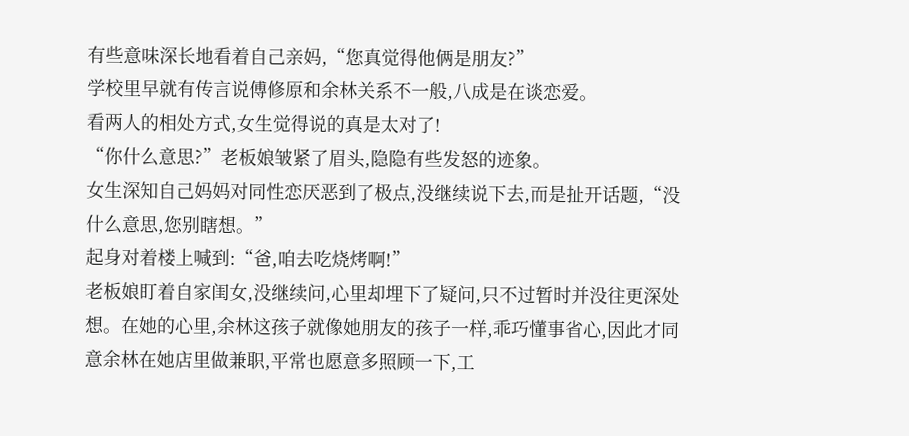有些意味深长地看着自己亲妈,“您真觉得他俩是朋友?”
学校里早就有传言说傅修原和余林关系不一般,八成是在谈恋爱。
看两人的相处方式,女生觉得说的真是太对了!
“你什么意思?”老板娘皱紧了眉头,隐隐有些发怒的迹象。
女生深知自己妈妈对同性恋厌恶到了极点,没继续说下去,而是扯开话题,“没什么意思,您别瞎想。”
起身对着楼上喊到:“爸,咱去吃烧烤啊!”
老板娘盯着自家闺女,没继续问,心里却埋下了疑问,只不过暂时并没往更深处想。在她的心里,余林这孩子就像她朋友的孩子一样,乖巧懂事省心,因此才同意余林在她店里做兼职,平常也愿意多照顾一下,工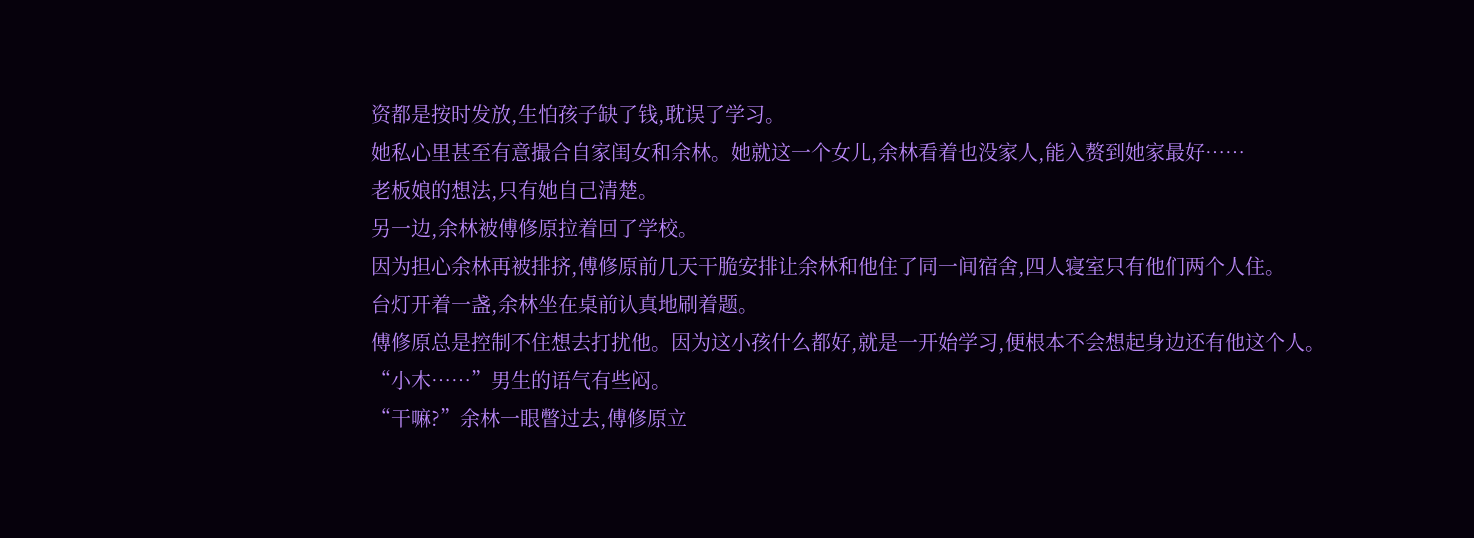资都是按时发放,生怕孩子缺了钱,耽误了学习。
她私心里甚至有意撮合自家闺女和余林。她就这一个女儿,余林看着也没家人,能入赘到她家最好……
老板娘的想法,只有她自己清楚。
另一边,余林被傅修原拉着回了学校。
因为担心余林再被排挤,傅修原前几天干脆安排让余林和他住了同一间宿舍,四人寝室只有他们两个人住。
台灯开着一盏,余林坐在桌前认真地刷着题。
傅修原总是控制不住想去打扰他。因为这小孩什么都好,就是一开始学习,便根本不会想起身边还有他这个人。
“小木……”男生的语气有些闷。
“干嘛?”余林一眼瞥过去,傅修原立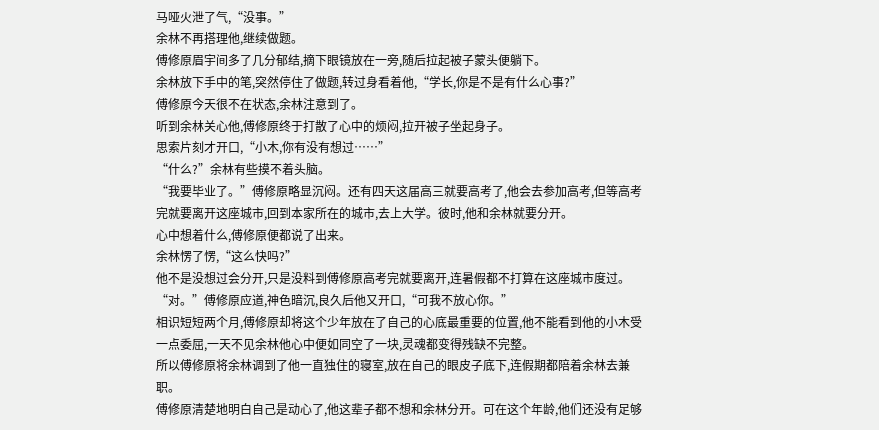马哑火泄了气,“没事。”
余林不再搭理他,继续做题。
傅修原眉宇间多了几分郁结,摘下眼镜放在一旁,随后拉起被子蒙头便躺下。
余林放下手中的笔,突然停住了做题,转过身看着他,“学长,你是不是有什么心事?”
傅修原今天很不在状态,余林注意到了。
听到余林关心他,傅修原终于打散了心中的烦闷,拉开被子坐起身子。
思索片刻才开口,“小木,你有没有想过……”
“什么?”余林有些摸不着头脑。
“我要毕业了。”傅修原略显沉闷。还有四天这届高三就要高考了,他会去参加高考,但等高考完就要离开这座城市,回到本家所在的城市,去上大学。彼时,他和余林就要分开。
心中想着什么,傅修原便都说了出来。
余林愣了愣,“这么快吗?”
他不是没想过会分开,只是没料到傅修原高考完就要离开,连暑假都不打算在这座城市度过。
“对。”傅修原应道,神色暗沉,良久后他又开口,“可我不放心你。”
相识短短两个月,傅修原却将这个少年放在了自己的心底最重要的位置,他不能看到他的小木受一点委屈,一天不见余林他心中便如同空了一块,灵魂都变得残缺不完整。
所以傅修原将余林调到了他一直独住的寝室,放在自己的眼皮子底下,连假期都陪着余林去兼职。
傅修原清楚地明白自己是动心了,他这辈子都不想和余林分开。可在这个年龄,他们还没有足够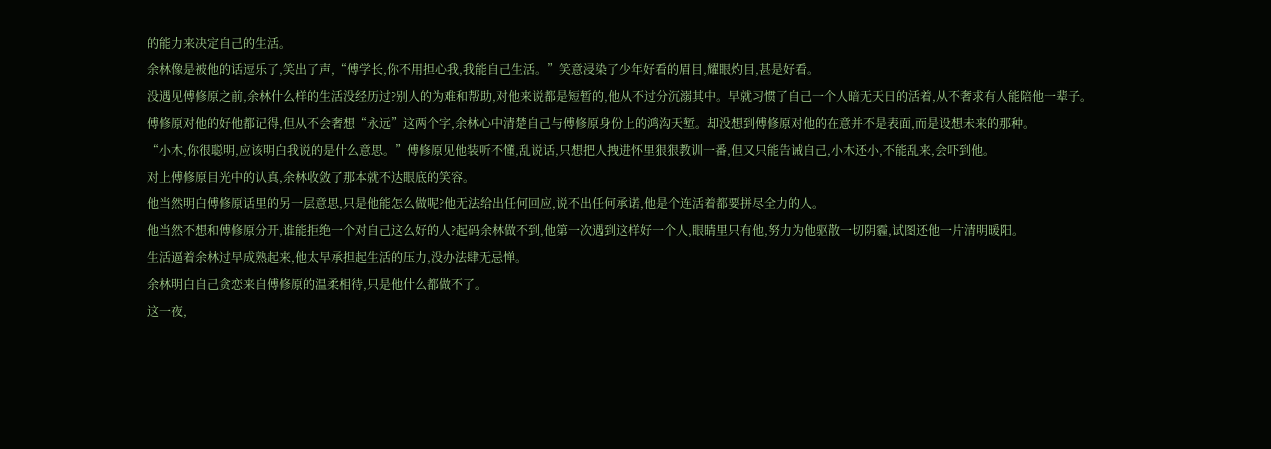的能力来决定自己的生活。
余林像是被他的话逗乐了,笑出了声,“傅学长,你不用担心我,我能自己生活。”笑意浸染了少年好看的眉目,耀眼灼目,甚是好看。
没遇见傅修原之前,余林什么样的生活没经历过?别人的为难和帮助,对他来说都是短暂的,他从不过分沉溺其中。早就习惯了自己一个人暗无天日的活着,从不奢求有人能陪他一辈子。
傅修原对他的好他都记得,但从不会奢想“永远”这两个字,余林心中清楚自己与傅修原身份上的鸿沟天堑。却没想到傅修原对他的在意并不是表面,而是设想未来的那种。
“小木,你很聪明,应该明白我说的是什么意思。”傅修原见他装听不懂,乱说话,只想把人拽进怀里狠狠教训一番,但又只能告诫自己,小木还小,不能乱来,会吓到他。
对上傅修原目光中的认真,余林收敛了那本就不达眼底的笑容。
他当然明白傅修原话里的另一层意思,只是他能怎么做呢?他无法给出任何回应,说不出任何承诺,他是个连活着都要拼尽全力的人。
他当然不想和傅修原分开,谁能拒绝一个对自己这么好的人?起码余林做不到,他第一次遇到这样好一个人,眼睛里只有他,努力为他驱散一切阴霾,试图还他一片清明暖阳。
生活逼着余林过早成熟起来,他太早承担起生活的压力,没办法肆无忌惮。
余林明白自己贪恋来自傅修原的温柔相待,只是他什么都做不了。
这一夜,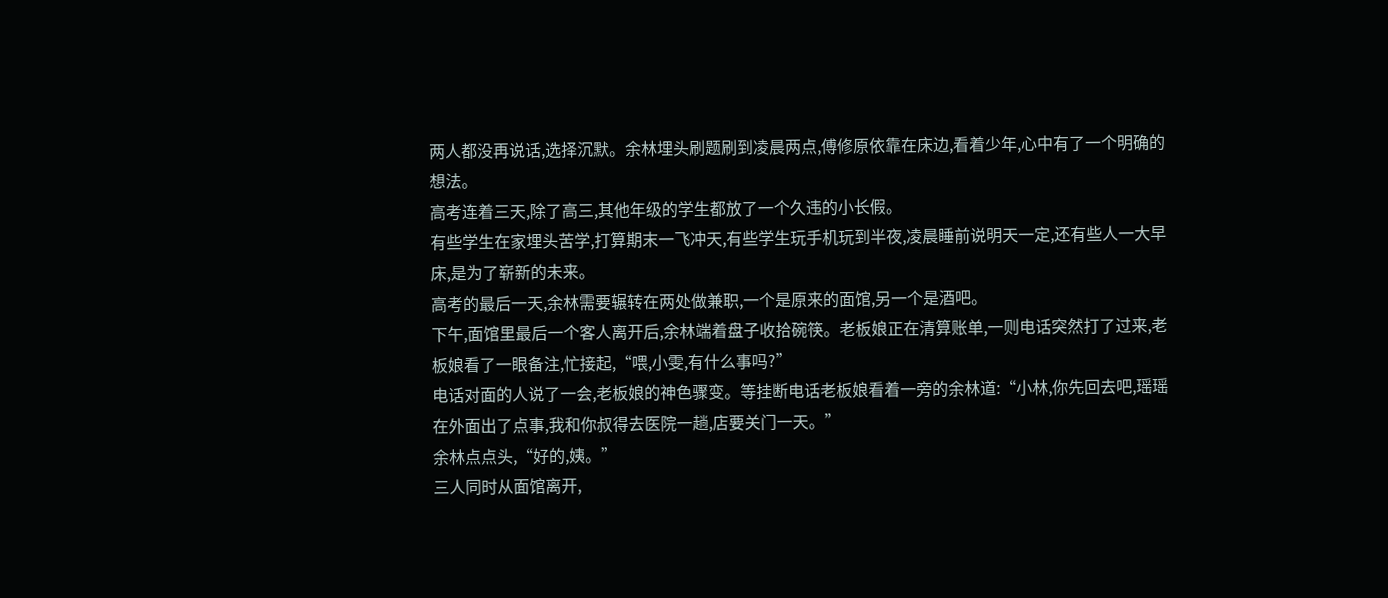两人都没再说话,选择沉默。余林埋头刷题刷到凌晨两点,傅修原依靠在床边,看着少年,心中有了一个明确的想法。
高考连着三天,除了高三,其他年级的学生都放了一个久违的小长假。
有些学生在家埋头苦学,打算期末一飞冲天,有些学生玩手机玩到半夜,凌晨睡前说明天一定,还有些人一大早床,是为了崭新的未来。
高考的最后一天,余林需要辗转在两处做兼职,一个是原来的面馆,另一个是酒吧。
下午,面馆里最后一个客人离开后,余林端着盘子收拾碗筷。老板娘正在清算账单,一则电话突然打了过来,老板娘看了一眼备注,忙接起,“喂,小雯,有什么事吗?”
电话对面的人说了一会,老板娘的神色骤变。等挂断电话老板娘看着一旁的余林道:“小林,你先回去吧,瑶瑶在外面出了点事,我和你叔得去医院一趟,店要关门一天。”
余林点点头,“好的,姨。”
三人同时从面馆离开,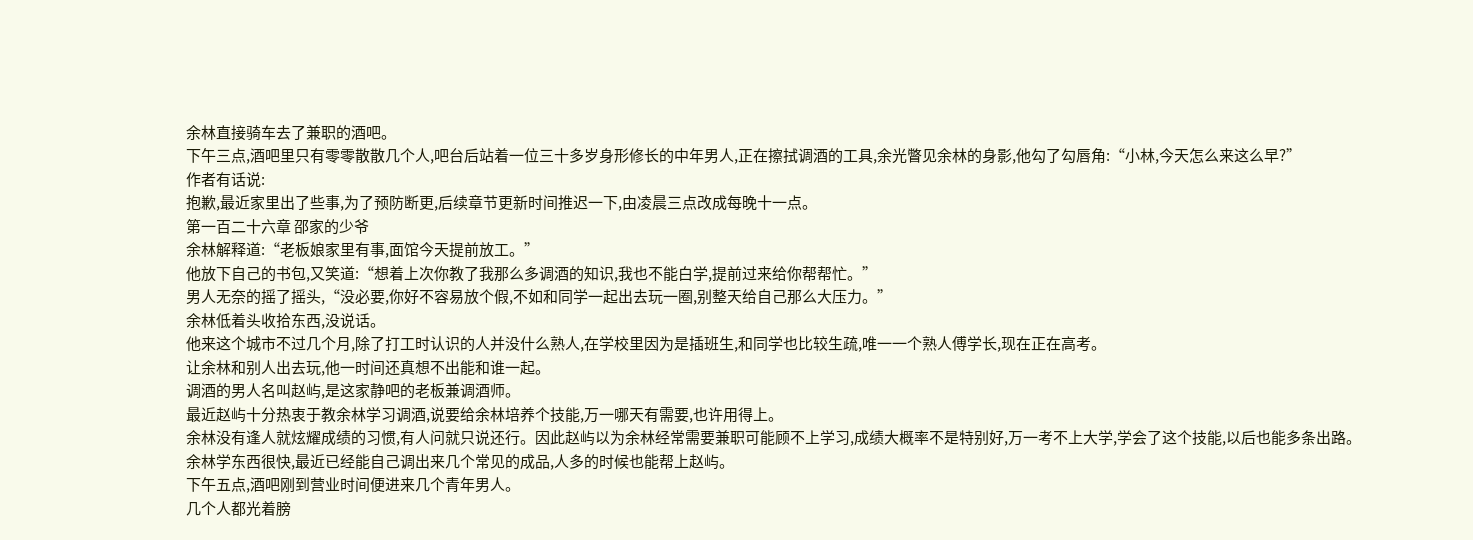余林直接骑车去了兼职的酒吧。
下午三点,酒吧里只有零零散散几个人,吧台后站着一位三十多岁身形修长的中年男人,正在擦拭调酒的工具,余光瞥见余林的身影,他勾了勾唇角:“小林,今天怎么来这么早?”
作者有话说:
抱歉,最近家里出了些事,为了预防断更,后续章节更新时间推迟一下,由凌晨三点改成每晚十一点。
第一百二十六章 邵家的少爷
余林解释道:“老板娘家里有事,面馆今天提前放工。”
他放下自己的书包,又笑道:“想着上次你教了我那么多调酒的知识,我也不能白学,提前过来给你帮帮忙。”
男人无奈的摇了摇头,“没必要,你好不容易放个假,不如和同学一起出去玩一圈,别整天给自己那么大压力。”
余林低着头收拾东西,没说话。
他来这个城市不过几个月,除了打工时认识的人并没什么熟人,在学校里因为是插班生,和同学也比较生疏,唯一一个熟人傅学长,现在正在高考。
让余林和别人出去玩,他一时间还真想不出能和谁一起。
调酒的男人名叫赵屿,是这家静吧的老板兼调酒师。
最近赵屿十分热衷于教余林学习调酒,说要给余林培养个技能,万一哪天有需要,也许用得上。
余林没有逢人就炫耀成绩的习惯,有人问就只说还行。因此赵屿以为余林经常需要兼职可能顾不上学习,成绩大概率不是特别好,万一考不上大学,学会了这个技能,以后也能多条出路。
余林学东西很快,最近已经能自己调出来几个常见的成品,人多的时候也能帮上赵屿。
下午五点,酒吧刚到营业时间便进来几个青年男人。
几个人都光着膀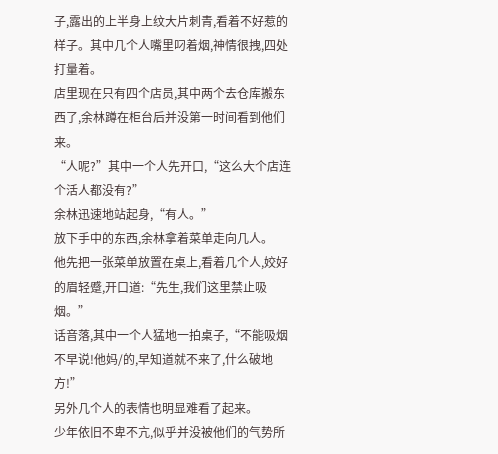子,露出的上半身上纹大片刺青,看着不好惹的样子。其中几个人嘴里叼着烟,神情很拽,四处打量着。
店里现在只有四个店员,其中两个去仓库搬东西了,余林蹲在柜台后并没第一时间看到他们来。
“人呢?”其中一个人先开口,“这么大个店连个活人都没有?”
余林迅速地站起身,“有人。”
放下手中的东西,余林拿着菜单走向几人。
他先把一张菜单放置在桌上,看着几个人,姣好的眉轻蹙,开口道:“先生,我们这里禁止吸烟。”
话音落,其中一个人猛地一拍桌子,“不能吸烟不早说!他妈/的,早知道就不来了,什么破地方!”
另外几个人的表情也明显难看了起来。
少年依旧不卑不亢,似乎并没被他们的气势所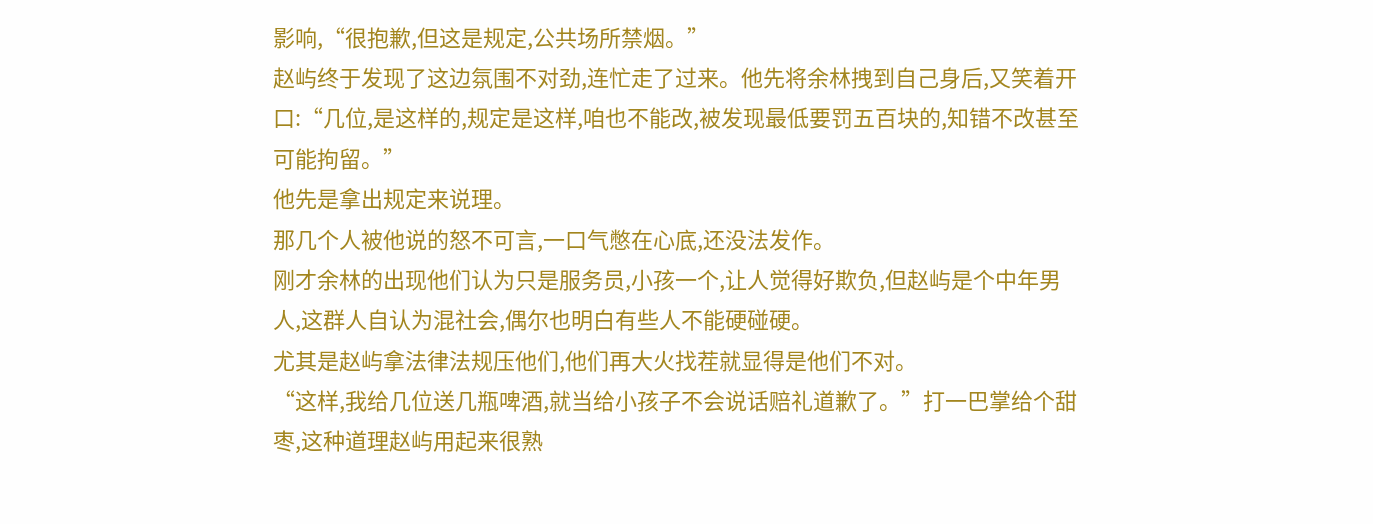影响,“很抱歉,但这是规定,公共场所禁烟。”
赵屿终于发现了这边氛围不对劲,连忙走了过来。他先将余林拽到自己身后,又笑着开口:“几位,是这样的,规定是这样,咱也不能改,被发现最低要罚五百块的,知错不改甚至可能拘留。”
他先是拿出规定来说理。
那几个人被他说的怒不可言,一口气憋在心底,还没法发作。
刚才余林的出现他们认为只是服务员,小孩一个,让人觉得好欺负,但赵屿是个中年男人,这群人自认为混社会,偶尔也明白有些人不能硬碰硬。
尤其是赵屿拿法律法规压他们,他们再大火找茬就显得是他们不对。
“这样,我给几位送几瓶啤酒,就当给小孩子不会说话赔礼道歉了。”打一巴掌给个甜枣,这种道理赵屿用起来很熟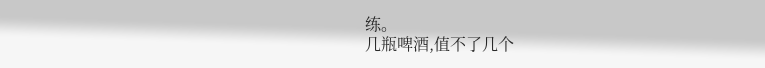练。
几瓶啤酒,值不了几个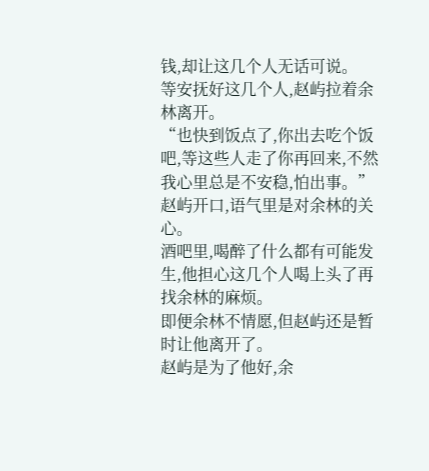钱,却让这几个人无话可说。
等安抚好这几个人,赵屿拉着余林离开。
“也快到饭点了,你出去吃个饭吧,等这些人走了你再回来,不然我心里总是不安稳,怕出事。”赵屿开口,语气里是对余林的关心。
酒吧里,喝醉了什么都有可能发生,他担心这几个人喝上头了再找余林的麻烦。
即便余林不情愿,但赵屿还是暂时让他离开了。
赵屿是为了他好,余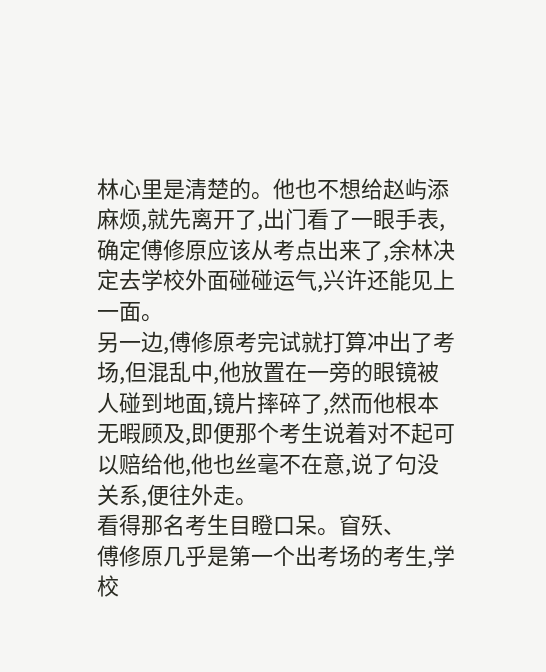林心里是清楚的。他也不想给赵屿添麻烦,就先离开了,出门看了一眼手表,确定傅修原应该从考点出来了,余林决定去学校外面碰碰运气,兴许还能见上一面。
另一边,傅修原考完试就打算冲出了考场,但混乱中,他放置在一旁的眼镜被人碰到地面,镜片摔碎了,然而他根本无暇顾及,即便那个考生说着对不起可以赔给他,他也丝毫不在意,说了句没关系,便往外走。
看得那名考生目瞪口呆。窅殀、
傅修原几乎是第一个出考场的考生,学校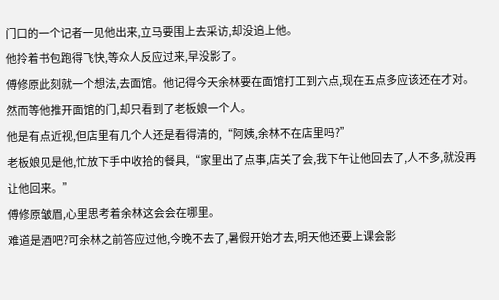门口的一个记者一见他出来,立马要围上去采访,却没追上他。
他拎着书包跑得飞快,等众人反应过来,早没影了。
傅修原此刻就一个想法,去面馆。他记得今天余林要在面馆打工到六点,现在五点多应该还在才对。
然而等他推开面馆的门,却只看到了老板娘一个人。
他是有点近视,但店里有几个人还是看得清的,“阿姨,余林不在店里吗?”
老板娘见是他,忙放下手中收拾的餐具,“家里出了点事,店关了会,我下午让他回去了,人不多,就没再让他回来。”
傅修原皱眉,心里思考着余林这会会在哪里。
难道是酒吧?可余林之前答应过他,今晚不去了,暑假开始才去,明天他还要上课会影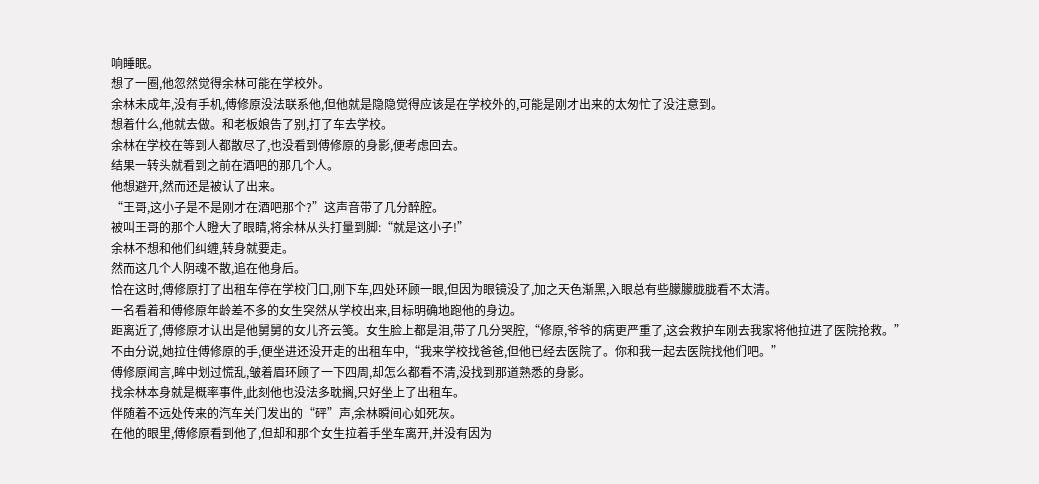响睡眠。
想了一圈,他忽然觉得余林可能在学校外。
余林未成年,没有手机,傅修原没法联系他,但他就是隐隐觉得应该是在学校外的,可能是刚才出来的太匆忙了没注意到。
想着什么,他就去做。和老板娘告了别,打了车去学校。
余林在学校在等到人都散尽了,也没看到傅修原的身影,便考虑回去。
结果一转头就看到之前在酒吧的那几个人。
他想避开,然而还是被认了出来。
“王哥,这小子是不是刚才在酒吧那个?”这声音带了几分醉腔。
被叫王哥的那个人瞪大了眼睛,将余林从头打量到脚:“就是这小子!”
余林不想和他们纠缠,转身就要走。
然而这几个人阴魂不散,追在他身后。
恰在这时,傅修原打了出租车停在学校门口,刚下车,四处环顾一眼,但因为眼镜没了,加之天色渐黑,入眼总有些朦朦胧胧看不太清。
一名看着和傅修原年龄差不多的女生突然从学校出来,目标明确地跑他的身边。
距离近了,傅修原才认出是他舅舅的女儿齐云笺。女生脸上都是泪,带了几分哭腔,“修原,爷爷的病更严重了,这会救护车刚去我家将他拉进了医院抢救。”
不由分说,她拉住傅修原的手,便坐进还没开走的出租车中,“我来学校找爸爸,但他已经去医院了。你和我一起去医院找他们吧。”
傅修原闻言,眸中划过慌乱,皱着眉环顾了一下四周,却怎么都看不清,没找到那道熟悉的身影。
找余林本身就是概率事件,此刻他也没法多耽搁,只好坐上了出租车。
伴随着不远处传来的汽车关门发出的“砰”声,余林瞬间心如死灰。
在他的眼里,傅修原看到他了,但却和那个女生拉着手坐车离开,并没有因为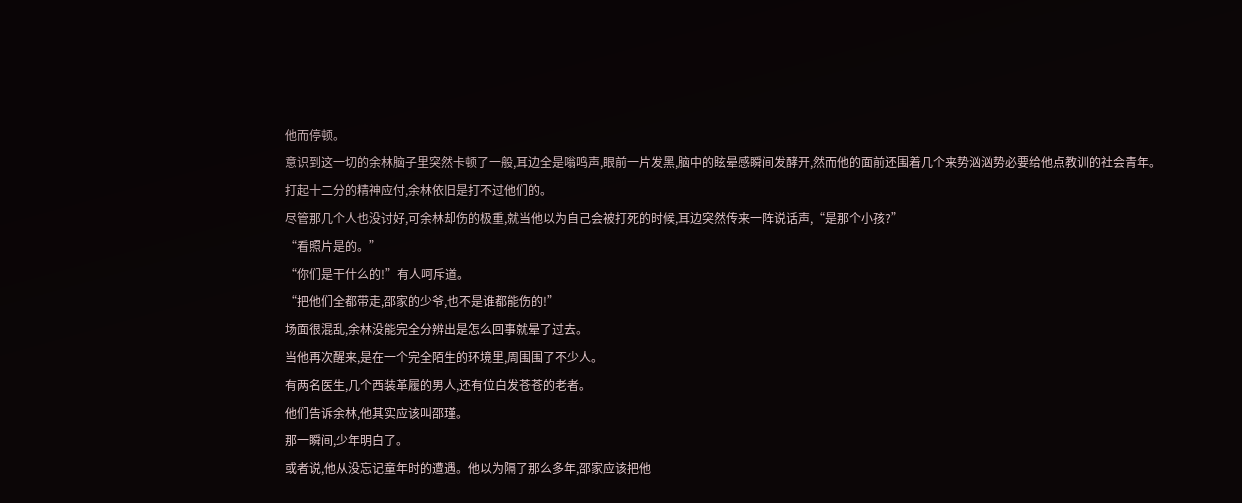他而停顿。
意识到这一切的余林脑子里突然卡顿了一般,耳边全是嗡鸣声,眼前一片发黑,脑中的眩晕感瞬间发酵开,然而他的面前还围着几个来势汹汹势必要给他点教训的社会青年。
打起十二分的精神应付,余林依旧是打不过他们的。
尽管那几个人也没讨好,可余林却伤的极重,就当他以为自己会被打死的时候,耳边突然传来一阵说话声,“是那个小孩?”
“看照片是的。”
“你们是干什么的!”有人呵斥道。
“把他们全都带走,邵家的少爷,也不是谁都能伤的!”
场面很混乱,余林没能完全分辨出是怎么回事就晕了过去。
当他再次醒来,是在一个完全陌生的环境里,周围围了不少人。
有两名医生,几个西装革履的男人,还有位白发苍苍的老者。
他们告诉余林,他其实应该叫邵瑾。
那一瞬间,少年明白了。
或者说,他从没忘记童年时的遭遇。他以为隔了那么多年,邵家应该把他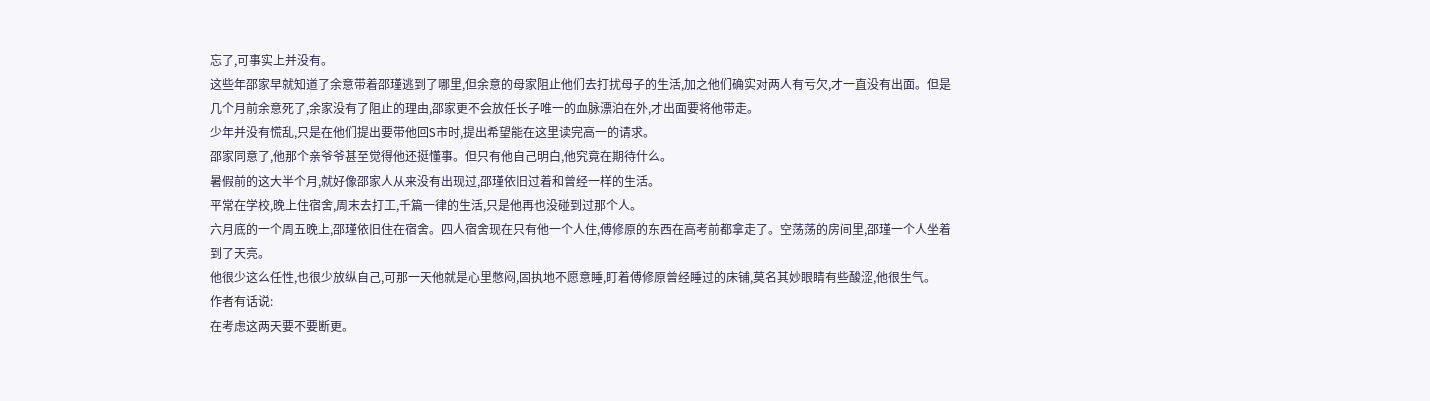忘了,可事实上并没有。
这些年邵家早就知道了余意带着邵瑾逃到了哪里,但余意的母家阻止他们去打扰母子的生活,加之他们确实对两人有亏欠,才一直没有出面。但是几个月前余意死了,余家没有了阻止的理由,邵家更不会放任长子唯一的血脉漂泊在外,才出面要将他带走。
少年并没有慌乱,只是在他们提出要带他回S市时,提出希望能在这里读完高一的请求。
邵家同意了,他那个亲爷爷甚至觉得他还挺懂事。但只有他自己明白,他究竟在期待什么。
暑假前的这大半个月,就好像邵家人从来没有出现过,邵瑾依旧过着和曾经一样的生活。
平常在学校,晚上住宿舍,周末去打工,千篇一律的生活,只是他再也没碰到过那个人。
六月底的一个周五晚上,邵瑾依旧住在宿舍。四人宿舍现在只有他一个人住,傅修原的东西在高考前都拿走了。空荡荡的房间里,邵瑾一个人坐着到了天亮。
他很少这么任性,也很少放纵自己,可那一天他就是心里憋闷,固执地不愿意睡,盯着傅修原曾经睡过的床铺,莫名其妙眼睛有些酸涩,他很生气。
作者有话说:
在考虑这两天要不要断更。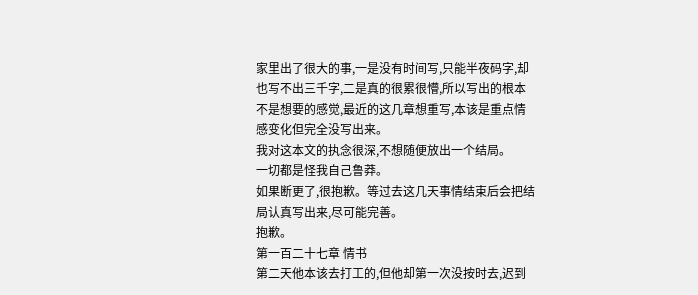家里出了很大的事,一是没有时间写,只能半夜码字,却也写不出三千字,二是真的很累很懵,所以写出的根本不是想要的感觉,最近的这几章想重写,本该是重点情感变化但完全没写出来。
我对这本文的执念很深,不想随便放出一个结局。
一切都是怪我自己鲁莽。
如果断更了,很抱歉。等过去这几天事情结束后会把结局认真写出来,尽可能完善。
抱歉。
第一百二十七章 情书
第二天他本该去打工的,但他却第一次没按时去,迟到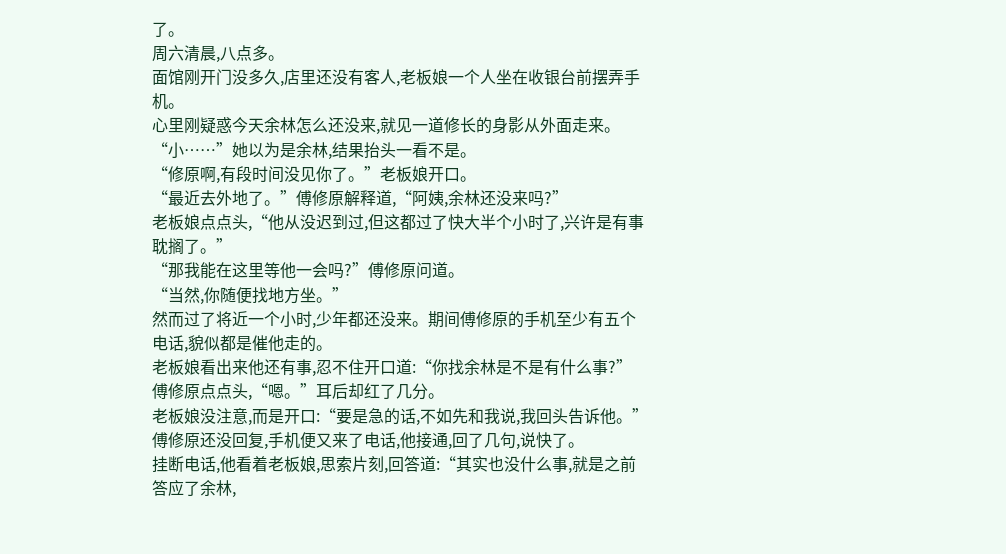了。
周六清晨,八点多。
面馆刚开门没多久,店里还没有客人,老板娘一个人坐在收银台前摆弄手机。
心里刚疑惑今天余林怎么还没来,就见一道修长的身影从外面走来。
“小……”她以为是余林,结果抬头一看不是。
“修原啊,有段时间没见你了。”老板娘开口。
“最近去外地了。”傅修原解释道,“阿姨,余林还没来吗?”
老板娘点点头,“他从没迟到过,但这都过了快大半个小时了,兴许是有事耽搁了。”
“那我能在这里等他一会吗?”傅修原问道。
“当然,你随便找地方坐。”
然而过了将近一个小时,少年都还没来。期间傅修原的手机至少有五个电话,貌似都是催他走的。
老板娘看出来他还有事,忍不住开口道:“你找余林是不是有什么事?”
傅修原点点头,“嗯。”耳后却红了几分。
老板娘没注意,而是开口:“要是急的话,不如先和我说,我回头告诉他。”
傅修原还没回复,手机便又来了电话,他接通,回了几句,说快了。
挂断电话,他看着老板娘,思索片刻,回答道:“其实也没什么事,就是之前答应了余林,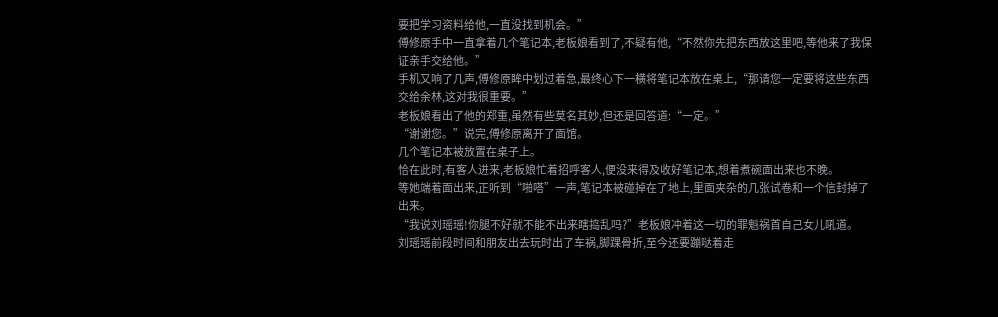要把学习资料给他,一直没找到机会。”
傅修原手中一直拿着几个笔记本,老板娘看到了,不疑有他,“不然你先把东西放这里吧,等他来了我保证亲手交给他。”
手机又响了几声,傅修原眸中划过着急,最终心下一横将笔记本放在桌上,“那请您一定要将这些东西交给余林,这对我很重要。”
老板娘看出了他的郑重,虽然有些莫名其妙,但还是回答道:“一定。”
“谢谢您。”说完,傅修原离开了面馆。
几个笔记本被放置在桌子上。
恰在此时,有客人进来,老板娘忙着招呼客人,便没来得及收好笔记本,想着煮碗面出来也不晚。
等她端着面出来,正听到“啪嗒”一声,笔记本被碰掉在了地上,里面夹杂的几张试卷和一个信封掉了出来。
“我说刘瑶瑶!你腿不好就不能不出来瞎捣乱吗?”老板娘冲着这一切的罪魁祸首自己女儿吼道。
刘瑶瑶前段时间和朋友出去玩时出了车祸,脚踝骨折,至今还要蹦哒着走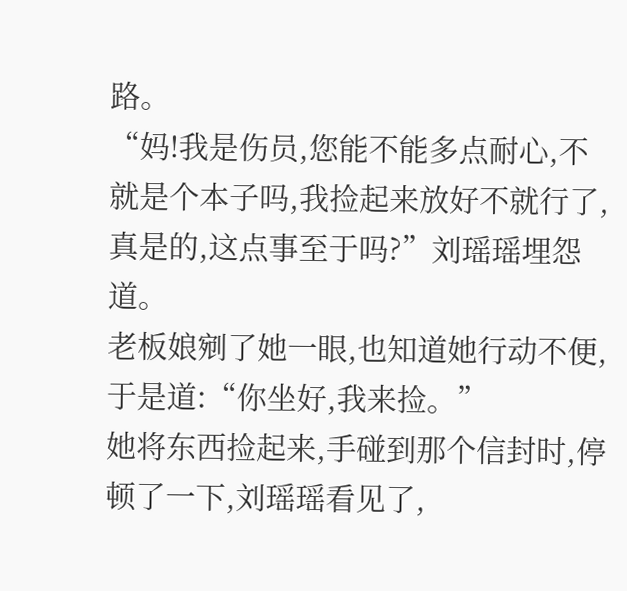路。
“妈!我是伤员,您能不能多点耐心,不就是个本子吗,我捡起来放好不就行了,真是的,这点事至于吗?”刘瑶瑶埋怨道。
老板娘剜了她一眼,也知道她行动不便,于是道:“你坐好,我来捡。”
她将东西捡起来,手碰到那个信封时,停顿了一下,刘瑶瑶看见了,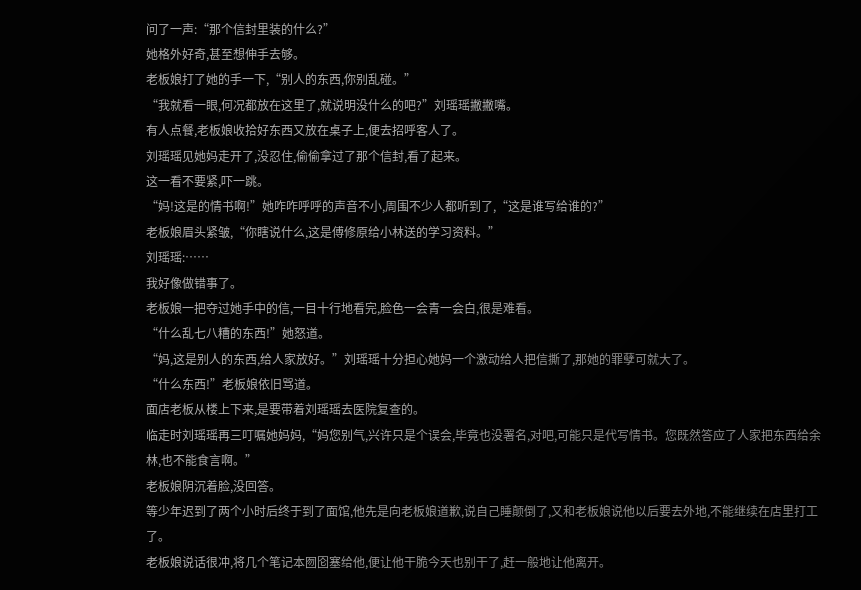问了一声:“那个信封里装的什么?”
她格外好奇,甚至想伸手去够。
老板娘打了她的手一下,“别人的东西,你别乱碰。”
“我就看一眼,何况都放在这里了,就说明没什么的吧?”刘瑶瑶撇撇嘴。
有人点餐,老板娘收拾好东西又放在桌子上,便去招呼客人了。
刘瑶瑶见她妈走开了,没忍住,偷偷拿过了那个信封,看了起来。
这一看不要紧,吓一跳。
“妈!这是的情书啊!”她咋咋呼呼的声音不小,周围不少人都听到了,“这是谁写给谁的?”
老板娘眉头紧皱,“你瞎说什么,这是傅修原给小林送的学习资料。”
刘瑶瑶:……
我好像做错事了。
老板娘一把夺过她手中的信,一目十行地看完,脸色一会青一会白,很是难看。
“什么乱七八糟的东西!”她怒道。
“妈,这是别人的东西,给人家放好。”刘瑶瑶十分担心她妈一个激动给人把信撕了,那她的罪孽可就大了。
“什么东西!”老板娘依旧骂道。
面店老板从楼上下来,是要带着刘瑶瑶去医院复查的。
临走时刘瑶瑶再三叮嘱她妈妈,“妈您别气,兴许只是个误会,毕竟也没署名,对吧,可能只是代写情书。您既然答应了人家把东西给余林,也不能食言啊。”
老板娘阴沉着脸,没回答。
等少年迟到了两个小时后终于到了面馆,他先是向老板娘道歉,说自己睡颠倒了,又和老板娘说他以后要去外地,不能继续在店里打工了。
老板娘说话很冲,将几个笔记本囫囵塞给他,便让他干脆今天也别干了,赶一般地让他离开。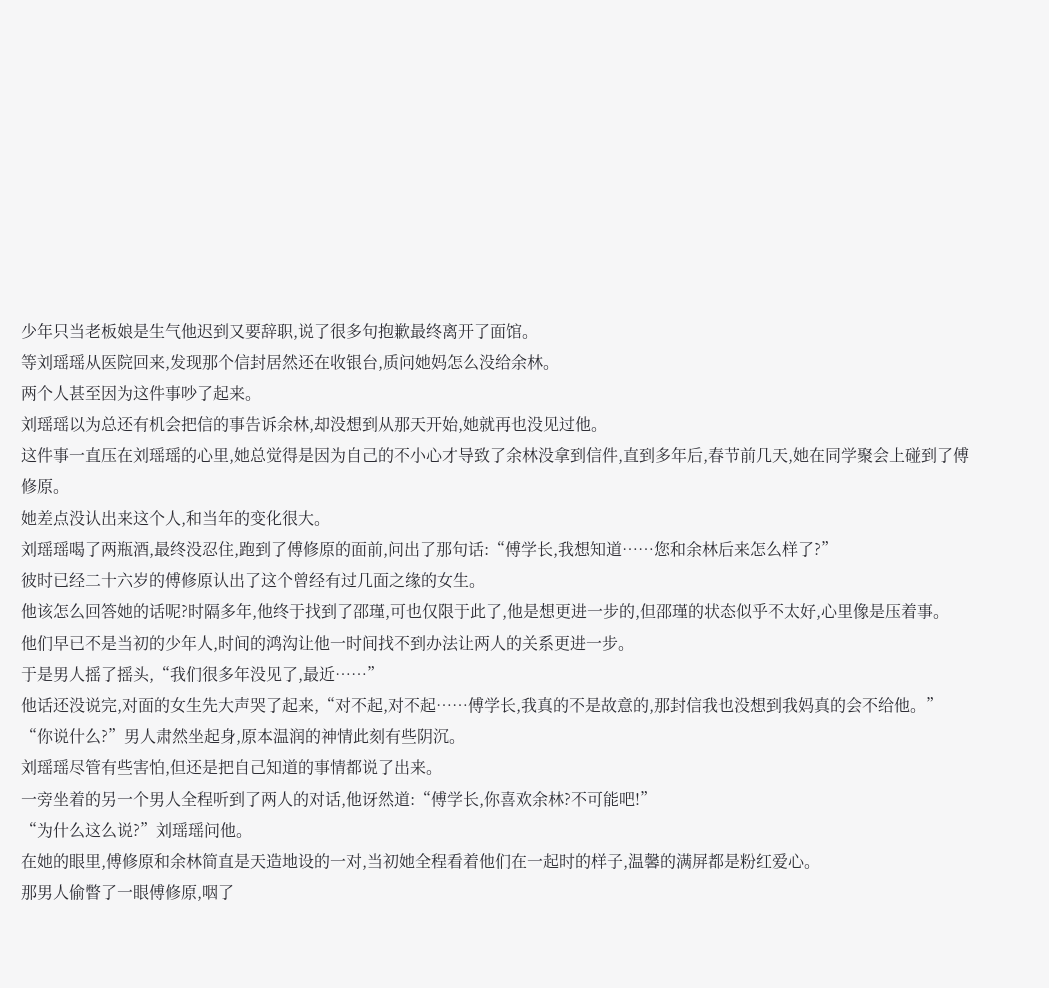少年只当老板娘是生气他迟到又要辞职,说了很多句抱歉最终离开了面馆。
等刘瑶瑶从医院回来,发现那个信封居然还在收银台,质问她妈怎么没给余林。
两个人甚至因为这件事吵了起来。
刘瑶瑶以为总还有机会把信的事告诉余林,却没想到从那天开始,她就再也没见过他。
这件事一直压在刘瑶瑶的心里,她总觉得是因为自己的不小心才导致了余林没拿到信件,直到多年后,春节前几天,她在同学聚会上碰到了傅修原。
她差点没认出来这个人,和当年的变化很大。
刘瑶瑶喝了两瓶酒,最终没忍住,跑到了傅修原的面前,问出了那句话:“傅学长,我想知道……您和余林后来怎么样了?”
彼时已经二十六岁的傅修原认出了这个曾经有过几面之缘的女生。
他该怎么回答她的话呢?时隔多年,他终于找到了邵瑾,可也仅限于此了,他是想更进一步的,但邵瑾的状态似乎不太好,心里像是压着事。
他们早已不是当初的少年人,时间的鸿沟让他一时间找不到办法让两人的关系更进一步。
于是男人摇了摇头,“我们很多年没见了,最近……”
他话还没说完,对面的女生先大声哭了起来,“对不起,对不起……傅学长,我真的不是故意的,那封信我也没想到我妈真的会不给他。”
“你说什么?”男人肃然坐起身,原本温润的神情此刻有些阴沉。
刘瑶瑶尽管有些害怕,但还是把自己知道的事情都说了出来。
一旁坐着的另一个男人全程听到了两人的对话,他讶然道:“傅学长,你喜欢余林?不可能吧!”
“为什么这么说?”刘瑶瑶问他。
在她的眼里,傅修原和余林简直是天造地设的一对,当初她全程看着他们在一起时的样子,温馨的满屏都是粉红爱心。
那男人偷瞥了一眼傅修原,咽了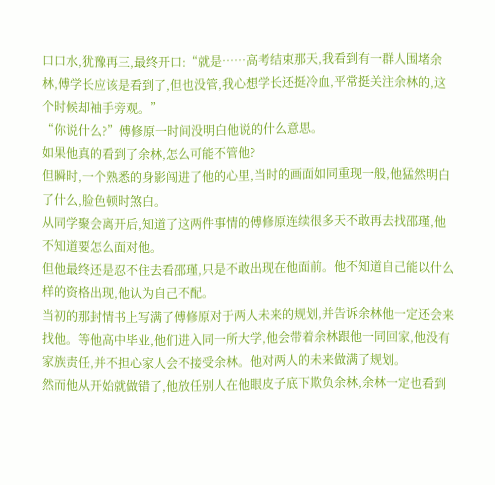口口水,犹豫再三,最终开口:“就是……高考结束那天,我看到有一群人围堵余林,傅学长应该是看到了,但也没管,我心想学长还挺冷血,平常挺关注余林的,这个时候却袖手旁观。”
“你说什么?”傅修原一时间没明白他说的什么意思。
如果他真的看到了余林,怎么可能不管他?
但瞬时,一个熟悉的身影闯进了他的心里,当时的画面如同重现一般,他猛然明白了什么,脸色顿时煞白。
从同学聚会离开后,知道了这两件事情的傅修原连续很多天不敢再去找邵瑾,他不知道要怎么面对他。
但他最终还是忍不住去看邵瑾,只是不敢出现在他面前。他不知道自己能以什么样的资格出现,他认为自己不配。
当初的那封情书上写满了傅修原对于两人未来的规划,并告诉余林他一定还会来找他。等他高中毕业,他们进入同一所大学,他会带着余林跟他一同回家,他没有家族责任,并不担心家人会不接受余林。他对两人的未来做满了规划。
然而他从开始就做错了,他放任别人在他眼皮子底下欺负余林,余林一定也看到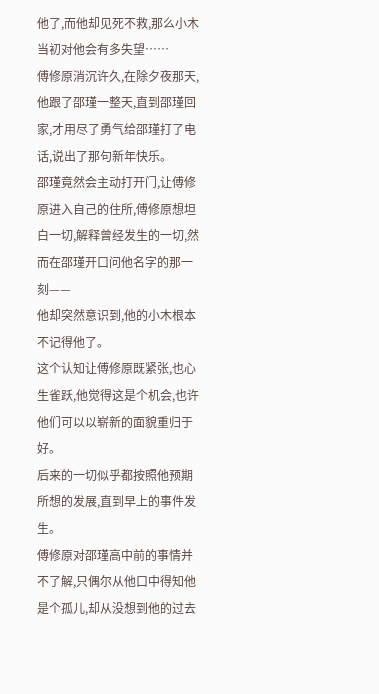他了,而他却见死不救,那么小木当初对他会有多失望……
傅修原消沉许久,在除夕夜那天,他跟了邵瑾一整天,直到邵瑾回家,才用尽了勇气给邵瑾打了电话,说出了那句新年快乐。
邵瑾竟然会主动打开门,让傅修原进入自己的住所,傅修原想坦白一切,解释曾经发生的一切,然而在邵瑾开口问他名字的那一刻——
他却突然意识到,他的小木根本不记得他了。
这个认知让傅修原既紧张,也心生雀跃,他觉得这是个机会,也许他们可以以崭新的面貌重归于好。
后来的一切似乎都按照他预期所想的发展,直到早上的事件发生。
傅修原对邵瑾高中前的事情并不了解,只偶尔从他口中得知他是个孤儿,却从没想到他的过去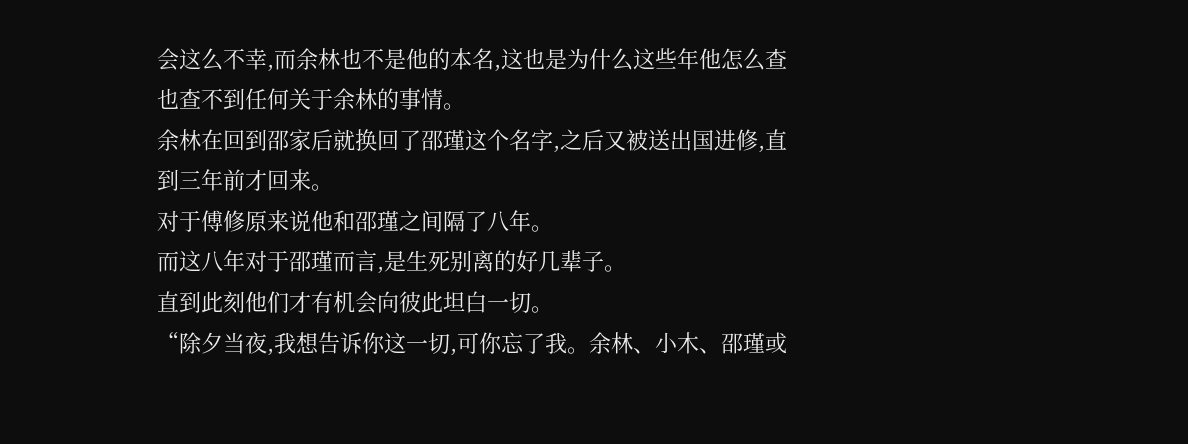会这么不幸,而余林也不是他的本名,这也是为什么这些年他怎么查也查不到任何关于余林的事情。
余林在回到邵家后就换回了邵瑾这个名字,之后又被送出国进修,直到三年前才回来。
对于傅修原来说他和邵瑾之间隔了八年。
而这八年对于邵瑾而言,是生死别离的好几辈子。
直到此刻他们才有机会向彼此坦白一切。
“除夕当夜,我想告诉你这一切,可你忘了我。余林、小木、邵瑾或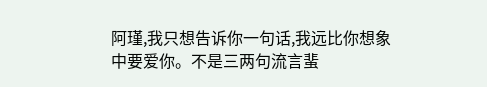阿瑾,我只想告诉你一句话,我远比你想象中要爱你。不是三两句流言蜚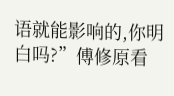语就能影响的,你明白吗?”傅修原看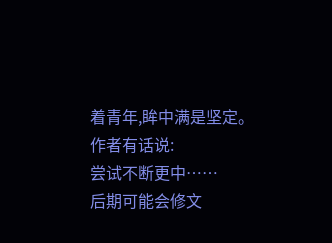着青年,眸中满是坚定。
作者有话说:
尝试不断更中……
后期可能会修文